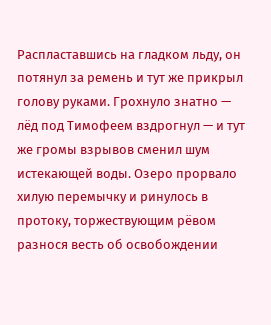Распластавшись на гладком льду, он потянул за ремень и тут же прикрыл голову руками. Грохнуло знатно — лёд под Тимофеем вздрогнул — и тут же громы взрывов сменил шум истекающей воды. Озеро прорвало хилую перемычку и ринулось в протоку, торжествующим рёвом разнося весть об освобождении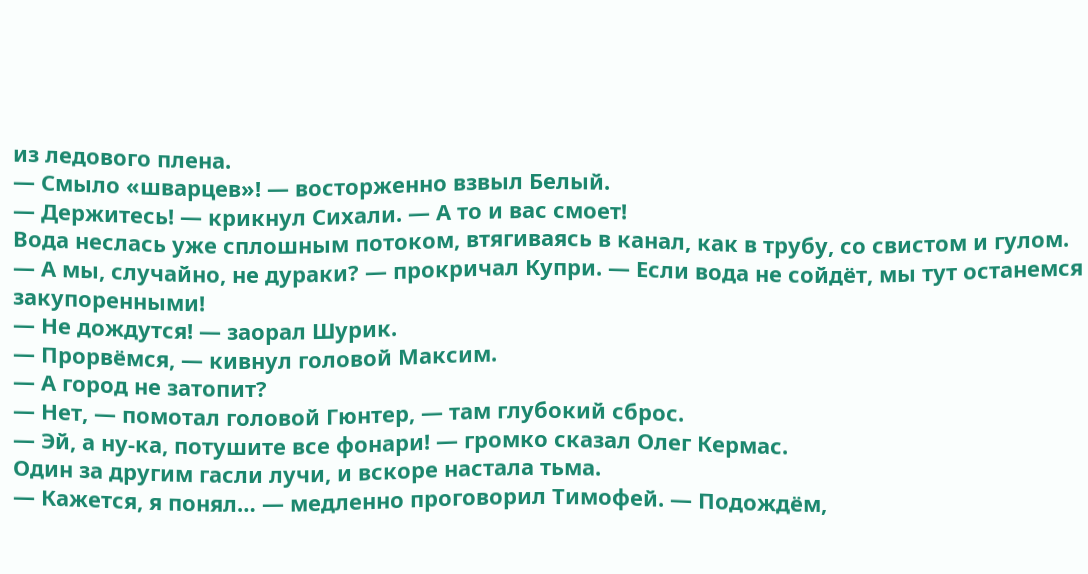из ледового плена.
— Смыло «шварцев»! — восторженно взвыл Белый.
— Держитесь! — крикнул Сихали. — А то и вас смоет!
Вода неслась уже сплошным потоком, втягиваясь в канал, как в трубу, со свистом и гулом.
— А мы, случайно, не дураки? — прокричал Купри. — Если вода не сойдёт, мы тут останемся закупоренными!
— Не дождутся! — заорал Шурик.
— Прорвёмся, — кивнул головой Максим.
— А город не затопит?
— Нет, — помотал головой Гюнтер, — там глубокий сброс.
— Эй, а ну-ка, потушите все фонари! — громко сказал Олег Кермас.
Один за другим гасли лучи, и вскоре настала тьма.
— Кажется, я понял… — медленно проговорил Тимофей. — Подождём,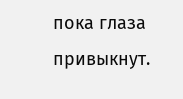пока глаза привыкнут.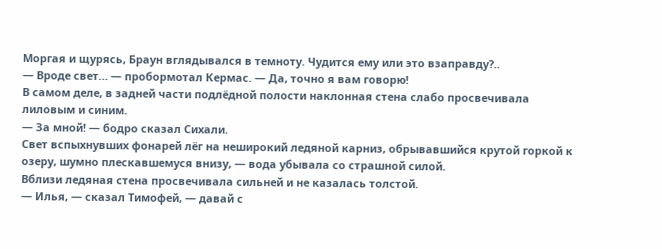Моргая и щурясь, Браун вглядывался в темноту. Чудится ему или это взаправду?..
— Вроде свет… — пробормотал Кермас. — Да, точно я вам говорю!
В самом деле, в задней части подлёдной полости наклонная стена слабо просвечивала лиловым и синим.
— За мной! — бодро сказал Сихали.
Свет вспыхнувших фонарей лёг на неширокий ледяной карниз, обрывавшийся крутой горкой к озеру, шумно плескавшемуся внизу, — вода убывала со страшной силой.
Вблизи ледяная стена просвечивала сильней и не казалась толстой.
— Илья, — сказал Тимофей, — давай с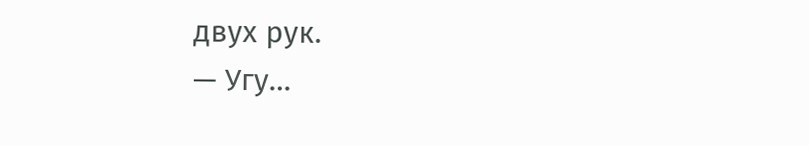двух рук.
— Угу…